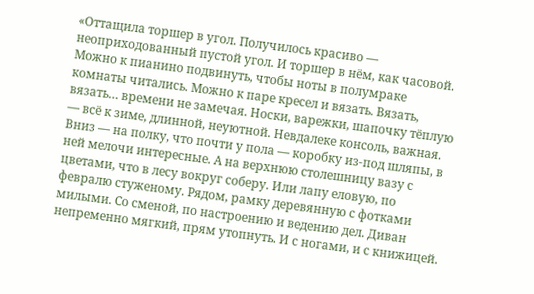«Оттащила торшер в угол. Получилось красиво — неоприходованный пустой угол. И торшер в нём, как часовой. Можно к пианино подвинуть, чтобы ноты в полумраке комнаты читались. Можно к паре кресел и вязать. Вязать, вязать… времени не замечая. Носки, варежки, шапочку тёплую — всё к зиме, длинной, неуютной. Невдалеке консоль, важная. Вниз — на полку, что почти у пола — коробку из-под шляпы, в ней мелочи интересные. А на верхнюю столешницу вазу с цветами, что в лесу вокруг соберу. Или лапу еловую, по февралю стуженому. Рядом, рамку деревянную с фотками милыми. Со сменой, по настроению и ведению дел. Диван непременно мягкий, прям утопнуть. И с ногами, и с книжицей.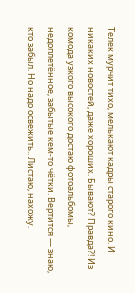Телек мурчит тихо, мелькают кадры старого кино. И никаких новостей, даже хороших. Бывают? Правда?! Из комода узкого высокого достаю фотоальбомы, недоплетённое, забытые кем-то чётки. Вертится — знаю, кто забыл. Но надо освежить.. Листаю, нахожу.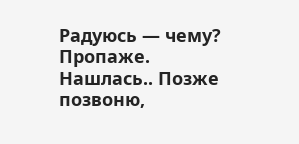Радуюсь — чему? Пропаже. Нашлась.. Позже позвоню,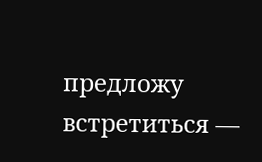предложу встретиться —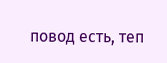повод есть, теп